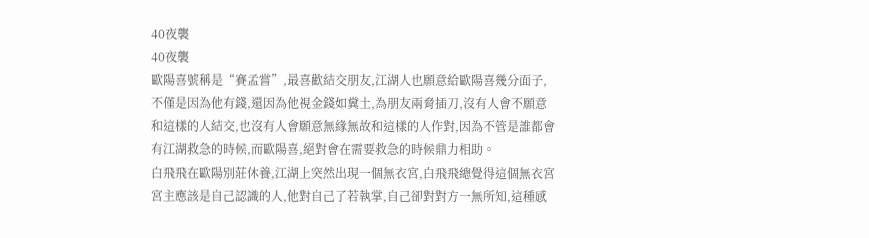40夜襲
40夜襲
歐陽喜號稱是“賽孟嘗”,最喜歡結交朋友,江湖人也願意給歐陽喜幾分面子,不僅是因為他有錢,還因為他視金錢如糞土,為朋友兩脅插刀,沒有人會不願意和這樣的人結交,也沒有人會願意無緣無故和這樣的人作對,因為不管是誰都會有江湖救急的時候,而歐陽喜,絕對會在需要救急的時候鼎力相助。
白飛飛在歐陽別莊休養,江湖上突然出現一個無衣宮,白飛飛總覺得這個無衣宮宮主應該是自己認識的人,他對自己了若執掌,自己卻對對方一無所知,這種感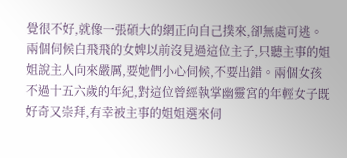覺很不好,就像一張碩大的網正向自己撲來,卻無處可逃。兩個伺候白飛飛的女婢以前沒見過這位主子,只聽主事的姐姐說主人向來嚴厲,要她們小心伺候,不要出錯。兩個女孩不過十五六歲的年紀,對這位曾經執掌幽靈宮的年輕女子既好奇又崇拜,有幸被主事的姐姐選來伺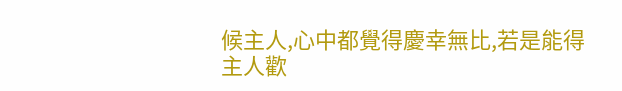候主人,心中都覺得慶幸無比,若是能得主人歡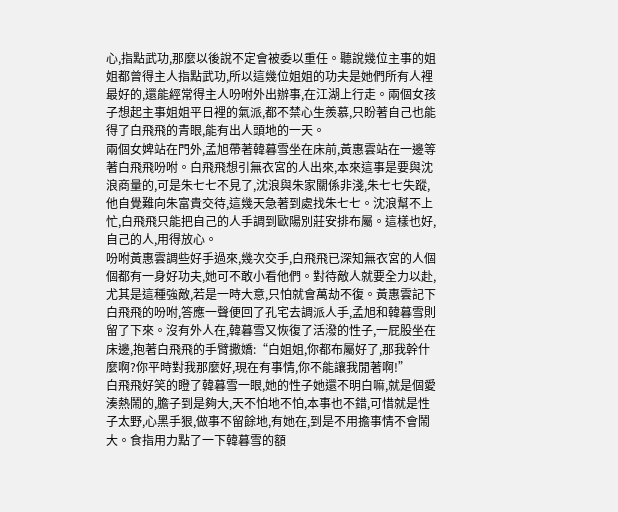心,指點武功,那麼以後說不定會被委以重任。聽說幾位主事的姐姐都曾得主人指點武功,所以這幾位姐姐的功夫是她們所有人裡最好的,還能經常得主人吩咐外出辦事,在江湖上行走。兩個女孩子想起主事姐姐平日裡的氣派,都不禁心生羨慕,只盼著自己也能得了白飛飛的青眼,能有出人頭地的一天。
兩個女婢站在門外,孟旭帶著韓暮雪坐在床前,黃惠雲站在一邊等著白飛飛吩咐。白飛飛想引無衣宮的人出來,本來這事是要與沈浪商量的,可是朱七七不見了,沈浪與朱家關係非淺,朱七七失蹤,他自覺難向朱富貴交待,這幾天急著到處找朱七七。沈浪幫不上忙,白飛飛只能把自己的人手調到歐陽別莊安排布屬。這樣也好,自己的人,用得放心。
吩咐黃惠雲調些好手過來,幾次交手,白飛飛已深知無衣宮的人個個都有一身好功夫,她可不敢小看他們。對待敵人就要全力以赴,尤其是這種強敵,若是一時大意,只怕就會萬劫不復。黃惠雲記下白飛飛的吩咐,答應一聲便回了孔宅去調派人手,孟旭和韓暮雪則留了下來。沒有外人在,韓暮雪又恢復了活潑的性子,一屁股坐在床邊,抱著白飛飛的手臂撒嬌:“白姐姐,你都布屬好了,那我幹什麼啊?你平時對我那麼好,現在有事情,你不能讓我閒著啊!”
白飛飛好笑的瞪了韓暮雪一眼,她的性子她還不明白嘛,就是個愛湊熱鬧的,膽子到是夠大,天不怕地不怕,本事也不錯,可惜就是性子太野,心黑手狠,做事不留餘地,有她在,到是不用擔事情不會鬧大。食指用力點了一下韓暮雪的額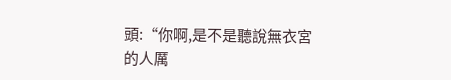頭:“你啊,是不是聽說無衣宮的人厲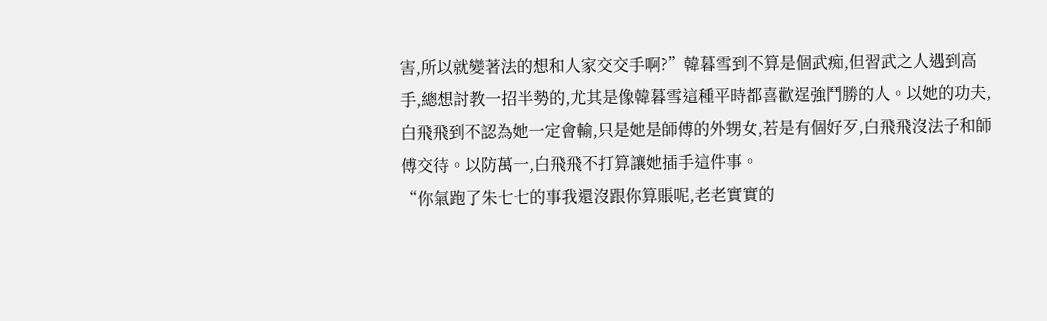害,所以就變著法的想和人家交交手啊?”韓暮雪到不算是個武痴,但習武之人遇到高手,總想討教一招半勢的,尤其是像韓暮雪這種平時都喜歡逞強鬥勝的人。以她的功夫,白飛飛到不認為她一定會輸,只是她是師傅的外甥女,若是有個好歹,白飛飛沒法子和師傅交待。以防萬一,白飛飛不打算讓她插手這件事。
“你氣跑了朱七七的事我還沒跟你算賬呢,老老實實的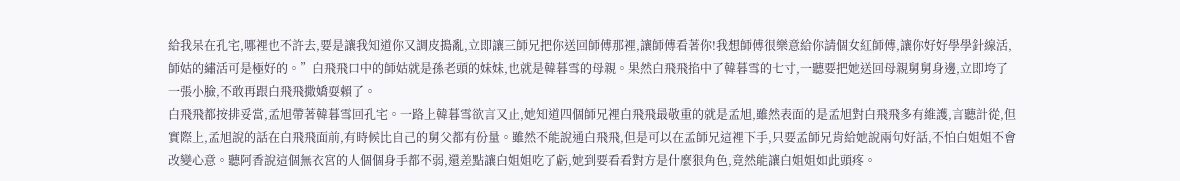給我呆在孔宅,哪裡也不許去,要是讓我知道你又調皮搗亂,立即讓三師兄把你送回師傅那裡,讓師傅看著你!我想師傅很樂意給你請個女紅師傅,讓你好好學學針線活,師姑的繡活可是極好的。”白飛飛口中的師姑就是孫老頭的妹妹,也就是韓暮雪的母親。果然白飛飛掐中了韓暮雪的七寸,一聽要把她送回母親舅舅身邊,立即垮了一張小臉,不敢再跟白飛飛撒嬌耍賴了。
白飛飛都按排妥當,孟旭帶著韓暮雪回孔宅。一路上韓暮雪欲言又止,她知道四個師兄裡白飛飛最敬重的就是孟旭,雖然表面的是孟旭對白飛飛多有維護,言聽計從,但實際上,孟旭說的話在白飛飛面前,有時候比自己的舅父都有份量。雖然不能說通白飛飛,但是可以在孟師兄這裡下手,只要孟師兄肯給她說兩句好話,不怕白姐姐不會改變心意。聽阿香說這個無衣宮的人個個身手都不弱,還差點讓白姐姐吃了虧,她到要看看對方是什麼狠角色,竟然能讓白姐姐如此頭疼。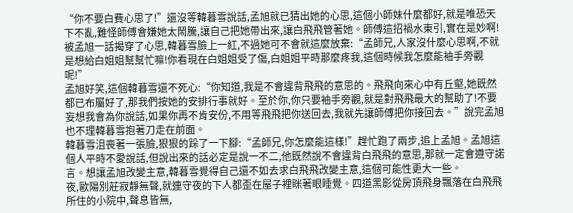“你不要白費心思了!”還沒等韓暮雪說話,孟旭就已猜出她的心思,這個小師妹什麼都好,就是唯恐天下不亂,難怪師傅會嫌她太鬧騰,讓自己把她帶出來,讓白飛飛管著她。師傅這招禍水東引,實在是妙啊!
被孟旭一話揭穿了心思,韓暮雪臉上一紅,不過她可不會就這麼放棄:“孟師兄,人家沒什麼心思啊,不就是想給白姐姐幫幫忙嘛!你看現在白姐姐受了傷,白姐姐平時那麼疼我,這個時候我怎麼能袖手旁觀呢!”
孟旭好笑,這個韓暮雪還不死心:“你知道,我是不會違背飛飛的意思的。飛飛向來心中有丘壑,她既然都已布屬好了,那我們按她的安排行事就好。至於你,你只要袖手旁觀,就是對飛飛最大的幫助了!不要妄想我會為你說話,如果你再不肯安份,不用等飛飛把你送回去,我就先讓師傅把你接回去。”說完孟旭也不理韓暮雪抱著刀走在前面。
韓暮雪沮喪著一張臉,狠狠的跺了一下腳:“孟師兄,你怎麼能這樣!”趕忙跑了兩步,追上孟旭。孟旭這個人平時不愛說話,但說出來的話必定是說一不二,他既然說不會違背白飛飛的意思,那就一定會遵守諾言。想讓孟旭改變主意,韓暮雪覺得自己還不如去求白飛飛改變主意,這個可能性更大一些。
夜,歐陽別莊寂靜無聲,就連守夜的下人都歪在屋子裡眯著眼睡覺。四道黑影從房頂飛身飄落在白飛飛所住的小院中,聲息皆無,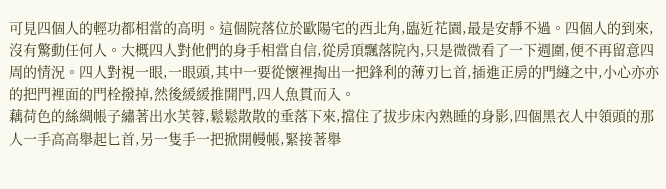可見四個人的輕功都相當的高明。這個院落位於歐陽宅的西北角,臨近花園,最是安靜不過。四個人的到來,沒有驚動任何人。大概四人對他們的身手相當自信,從房頂飄落院內,只是微微看了一下週圍,便不再留意四周的情況。四人對視一眼,一眼頭,其中一要從懷裡掏出一把鋒利的薄刃匕首,插進正房的門縫之中,小心亦亦的把門裡面的門栓撥掉,然後緩緩推開門,四人魚貫而入。
藕荷色的絲綢帳子繡著出水芙蓉,鬆鬆散散的垂落下來,擋住了拔步床內熟睡的身影,四個黑衣人中領頭的那人一手高高舉起匕首,另一隻手一把掀開幔帳,緊接著舉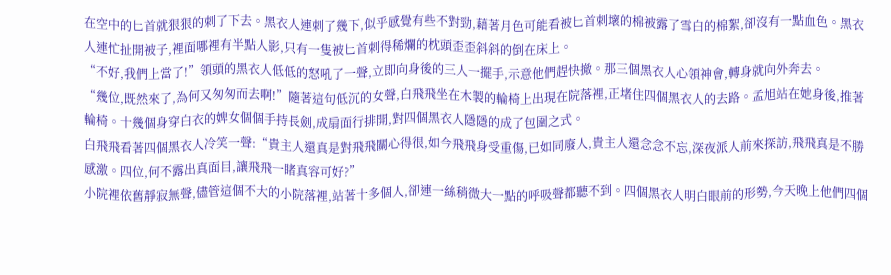在空中的匕首就狠狠的刺了下去。黑衣人連刺了幾下,似乎感覺有些不對勁,藉著月色可能看被匕首刺壞的棉被露了雪白的棉絮,卻沒有一點血色。黑衣人連忙扯開被子,裡面哪裡有半點人影,只有一隻被匕首刺得稀爛的枕頭歪歪斜斜的倒在床上。
“不好,我們上當了!”領頭的黑衣人低低的怒吼了一聲,立即向身後的三人一擺手,示意他們趕快撤。那三個黑衣人心領神會,轉身就向外奔去。
“幾位,既然來了,為何又匆匆而去啊!”隨著這句低沉的女聲,白飛飛坐在木製的輪椅上出現在院落裡,正堵住四個黑衣人的去路。孟旭站在她身後,推著輪椅。十幾個身穿白衣的婢女個個手持長劍,成扇面行排開,對四個黑衣人隱隱的成了包圍之式。
白飛飛看著四個黑衣人冷笑一聲:“貴主人還真是對飛飛關心得很,如今飛飛身受重傷,已如同廢人,貴主人還念念不忘,深夜派人前來探訪,飛飛真是不勝感激。四位,何不露出真面目,讓飛飛一睹真容可好?”
小院裡依舊靜寂無聲,儘管這個不大的小院落裡,站著十多個人,卻連一絲稍微大一點的呼吸聲都聽不到。四個黑衣人明白眼前的形勢,今天晚上他們四個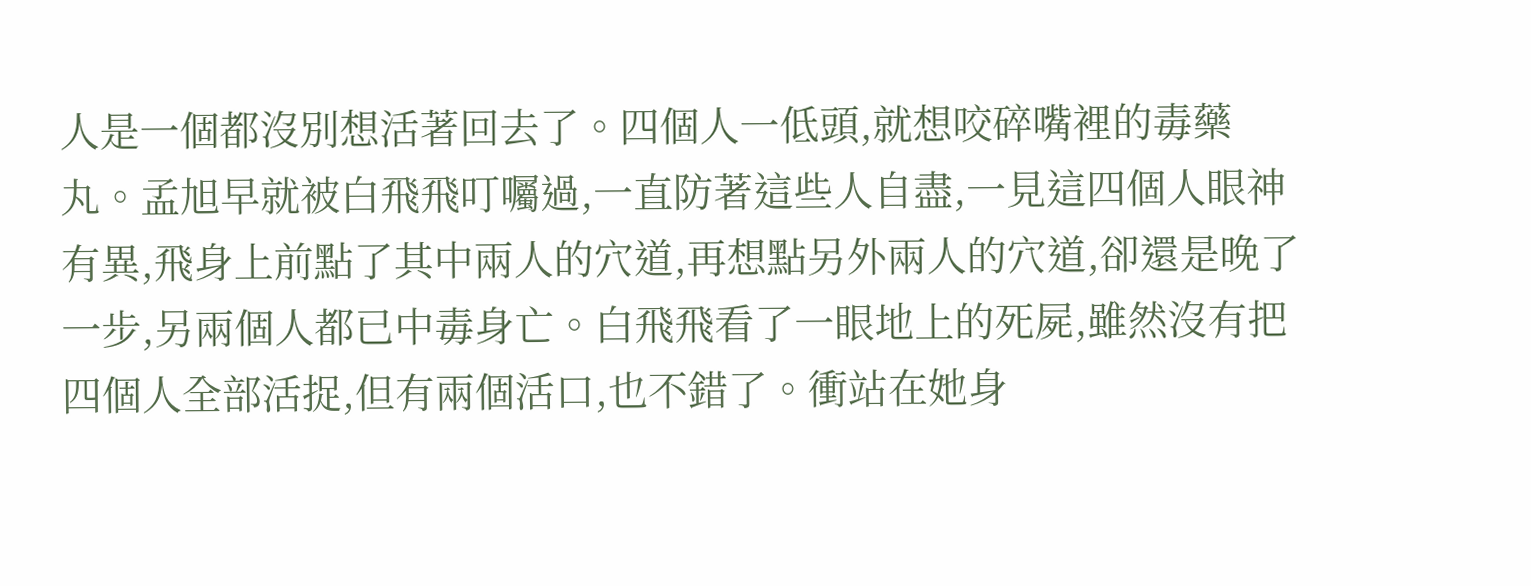人是一個都沒別想活著回去了。四個人一低頭,就想咬碎嘴裡的毒藥丸。孟旭早就被白飛飛叮囑過,一直防著這些人自盡,一見這四個人眼神有異,飛身上前點了其中兩人的穴道,再想點另外兩人的穴道,卻還是晚了一步,另兩個人都已中毒身亡。白飛飛看了一眼地上的死屍,雖然沒有把四個人全部活捉,但有兩個活口,也不錯了。衝站在她身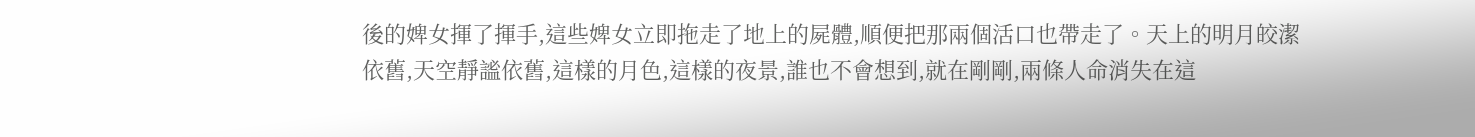後的婢女揮了揮手,這些婢女立即拖走了地上的屍體,順便把那兩個活口也帶走了。天上的明月皎潔依舊,天空靜謐依舊,這樣的月色,這樣的夜景,誰也不會想到,就在剛剛,兩條人命消失在這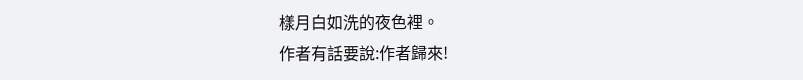樣月白如洗的夜色裡。
作者有話要說:作者歸來!